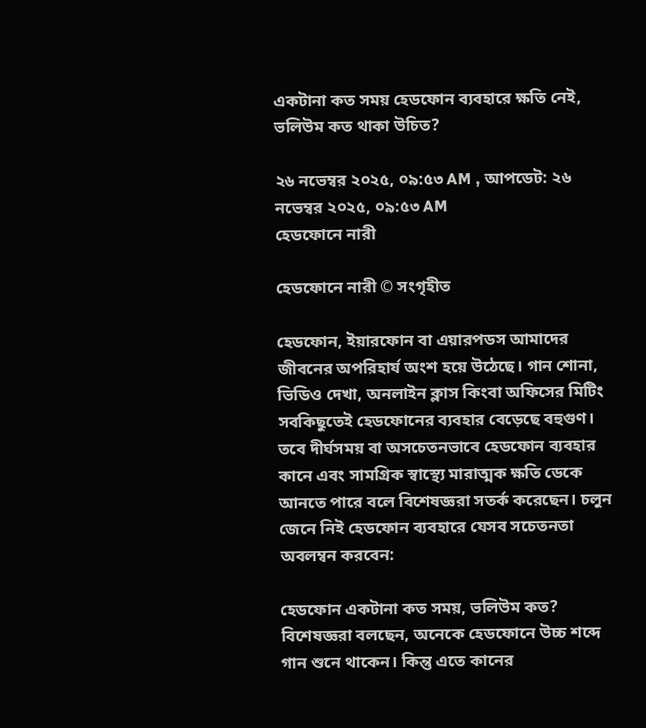একটানা কত সময় হেডফোন ব্যবহারে ক্ষতি নেই, ভলিউম কত থাকা উচিত?

২৬ নভেম্বর ২০২৫, ০৯:৫৩ AM , আপডেট: ২৬ নভেম্বর ২০২৫, ০৯:৫৩ AM
হেডফোনে নারী

হেডফোনে নারী © সংগৃহীত

হেডফোন, ইয়ারফোন বা এয়ারপডস আমাদের জীবনের অপরিহার্য অংশ হয়ে উঠেছে। গান শোনা, ভিডিও দেখা, অনলাইন ক্লাস কিংবা অফিসের মিটিং সবকিছুতেই হেডফোনের ব্যবহার বেড়েছে বহুগুণ। তবে দীর্ঘসময় বা অসচেতনভাবে হেডফোন ব্যবহার কানে এবং সামগ্রিক স্বাস্থ্যে মারাত্মক ক্ষতি ডেকে আনতে পারে বলে বিশেষজ্ঞরা সতর্ক করেছেন। চলুন জেনে নিই হেডফোন ব্যবহারে যেসব সচেতনতা অবলম্বন করবেন:

হেডফোন একটানা কত সময়, ভলিউম কত?
বিশেষজ্ঞরা বলছেন, অনেকে হেডফোনে উচ্চ শব্দে গান শুনে থাকেন। কিন্তু এতে কানের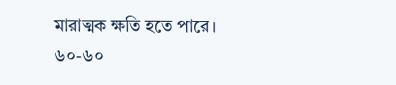মারাত্মক ক্ষতি হতে পারে। ৬০-৬০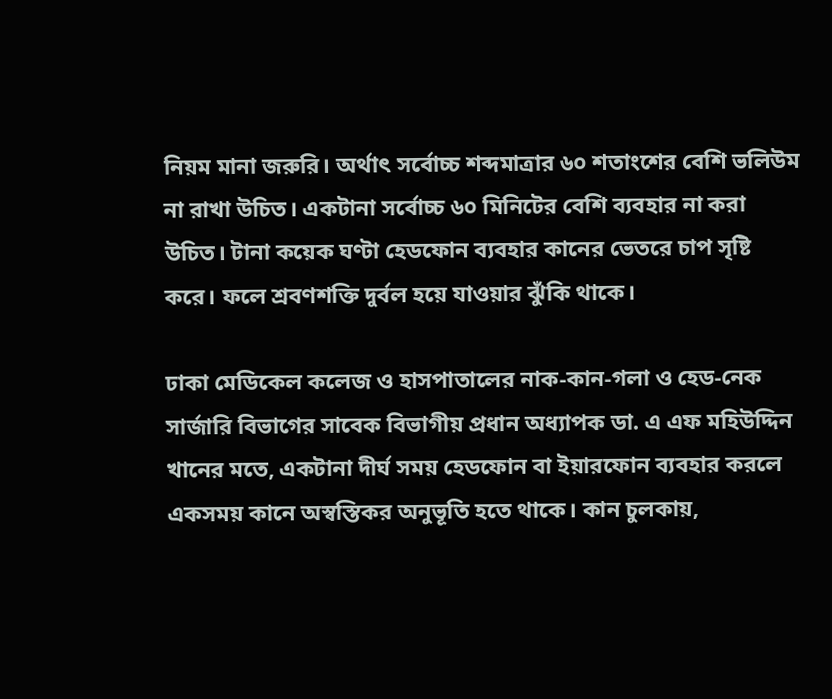নিয়ম মানা জরুরি। অর্থাৎ সর্বোচ্চ শব্দমাত্রার ৬০ শতাংশের বেশি ভলিউম না রাখা উচিত। একটানা সর্বোচ্চ ৬০ মিনিটের বেশি ব্যবহার না করা উচিত। টানা কয়েক ঘণ্টা হেডফোন ব্যবহার কানের ভেতরে চাপ সৃষ্টি করে। ফলে শ্রবণশক্তি দুর্বল হয়ে যাওয়ার ঝুঁকি থাকে।

ঢাকা মেডিকেল কলেজ ও হাসপাতালের নাক-কান-গলা ও হেড-নেক সার্জারি বিভাগের সাবেক বিভাগীয় প্রধান অধ্যাপক ডা. এ এফ মহিউদ্দিন খানের মতে, একটানা দীর্ঘ সময় হেডফোন বা ইয়ারফোন ব্যবহার করলে একসময় কানে অস্বস্তিকর অনুভূতি হতে থাকে। কান চুলকায়,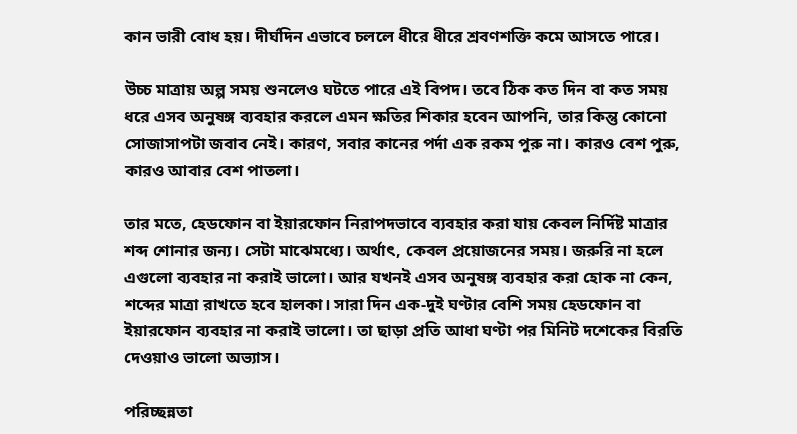কান ভারী বোধ হয়। দীর্ঘদিন এভাবে চললে ধীরে ধীরে শ্রবণশক্তি কমে আসতে পারে।

উচ্চ মাত্রায় অল্প সময় শুনলেও ঘটতে পারে এই বিপদ। তবে ঠিক কত দিন বা কত সময় ধরে এসব অনুষঙ্গ ব্যবহার করলে এমন ক্ষতির শিকার হবেন আপনি, তার কিন্তু কোনো সোজাসাপটা জবাব নেই। কারণ, সবার কানের পর্দা এক রকম পুরু না। কারও বেশ পুরু, কারও আবার বেশ পাতলা।

তার মতে, হেডফোন বা ইয়ারফোন নিরাপদভাবে ব্যবহার করা যায় কেবল নির্দিষ্ট মাত্রার শব্দ শোনার জন্য। সেটা মাঝেমধ্যে। অর্থাৎ, কেবল প্রয়োজনের সময়। জরুরি না হলে এগুলো ব্যবহার না করাই ভালো। আর যখনই এসব অনুষঙ্গ ব্যবহার করা হোক না কেন, শব্দের মাত্রা রাখতে হবে হালকা। সারা দিন এক-দুই ঘণ্টার বেশি সময় হেডফোন বা ইয়ারফোন ব্যবহার না করাই ভালো। তা ছাড়া প্রতি আধা ঘণ্টা পর মিনিট দশেকের বিরতি দেওয়াও ভালো অভ্যাস।

পরিচ্ছন্নতা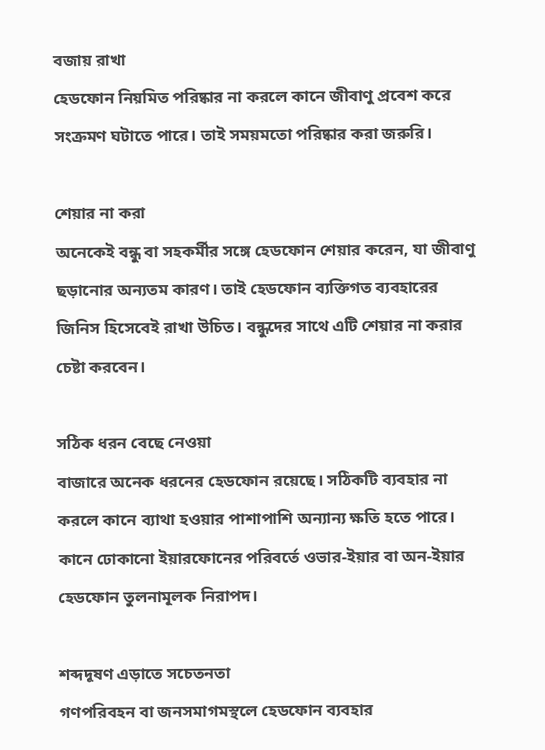বজায় রাখা
হেডফোন নিয়মিত পরিষ্কার না করলে কানে জীবাণু প্রবেশ করে সংক্রমণ ঘটাতে পারে। তাই সময়মতো পরিষ্কার করা জরুরি।

শেয়ার না করা
অনেকেই বন্ধু বা সহকর্মীর সঙ্গে হেডফোন শেয়ার করেন, যা জীবাণু ছড়ানোর অন্যতম কারণ। তাই হেডফোন ব্যক্তিগত ব্যবহারের জিনিস হিসেবেই রাখা উচিত। বন্ধুদের সাথে এটি শেয়ার না করার চেষ্টা করবেন।

সঠিক ধরন বেছে নেওয়া
বাজারে অনেক ধরনের হেডফোন রয়েছে। সঠিকটি ব্যবহার না করলে কানে ব্যাথা হওয়ার পাশাপাশি অন্যান্য ক্ষতি হতে পারে। কানে ঢোকানো ইয়ারফোনের পরিবর্তে ওভার-ইয়ার বা অন-ইয়ার হেডফোন তুলনামূলক নিরাপদ।

শব্দদূষণ এড়াতে সচেতনতা
গণপরিবহন বা জনসমাগমস্থলে হেডফোন ব্যবহার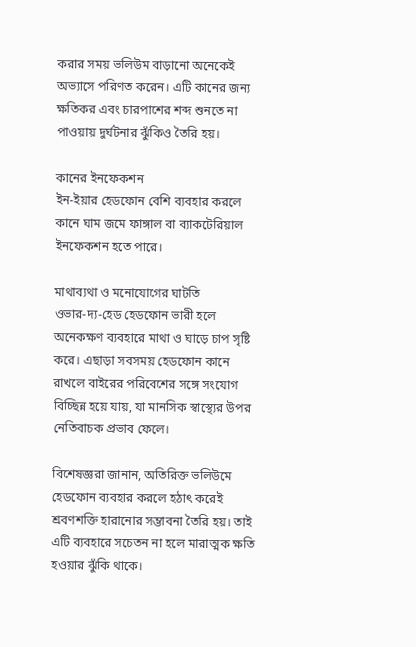করার সময় ভলিউম বাড়ানো অনেকেই অভ্যাসে পরিণত করেন। এটি কানের জন্য ক্ষতিকর এবং চারপাশের শব্দ শুনতে না পাওয়ায় দুর্ঘটনার ঝুঁকিও তৈরি হয়।

কানের ইনফেকশন
ইন-ইয়ার হেডফোন বেশি ব্যবহার করলে কানে ঘাম জমে ফাঙ্গাল বা ব্যাকটেরিয়াল ইনফেকশন হতে পারে।

মাথাব্যথা ও মনোযোগের ঘাটতি
ওভার-দ্য-হেড হেডফোন ভারী হলে অনেকক্ষণ ব্যবহারে মাথা ও ঘাড়ে চাপ সৃষ্টি করে। এছাড়া সবসময় হেডফোন কানে রাখলে বাইরের পরিবেশের সঙ্গে সংযোগ বিচ্ছিন্ন হয়ে যায়, যা মানসিক স্বাস্থ্যের উপর নেতিবাচক প্রভাব ফেলে।

বিশেষজ্ঞরা জানান, অতিরিক্ত ভলিউমে হেডফোন ব্যবহার করলে হঠাৎ করেই শ্রবণশক্তি হারানোর সম্ভাবনা তৈরি হয়। তাই এটি ব্যবহারে সচেতন না হলে মারাত্মক ক্ষতি হওয়ার ঝুঁকি থাকে।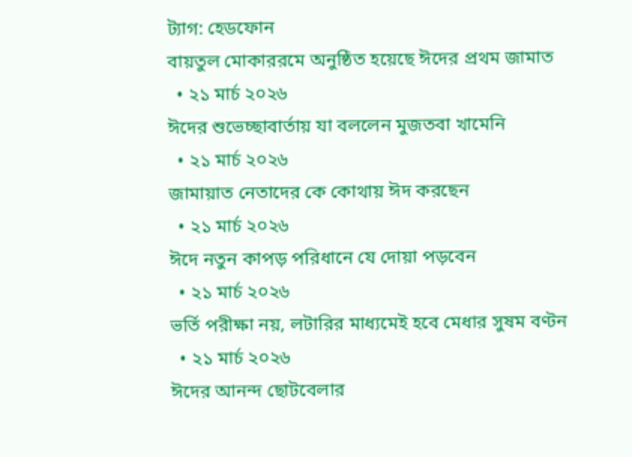ট্যাগ: হেডফোন
বায়তুল মোকাররমে অনুষ্ঠিত হয়েছে ঈদের প্রথম জামাত
  • ২১ মার্চ ২০২৬
ঈদের শুভেচ্ছাবার্তায় যা বললেন মুজতবা খামেনি
  • ২১ মার্চ ২০২৬
জামায়াত নেতাদের কে কোথায় ঈদ করছেন
  • ২১ মার্চ ২০২৬
ঈদে নতুন কাপড় পরিধানে যে দোয়া পড়বেন
  • ২১ মার্চ ২০২৬
ভর্তি পরীক্ষা নয়, লটারির মাধ্যমেই হবে মেধার সুষম বণ্টন
  • ২১ মার্চ ২০২৬
ঈদের আনন্দ ছোটবেলার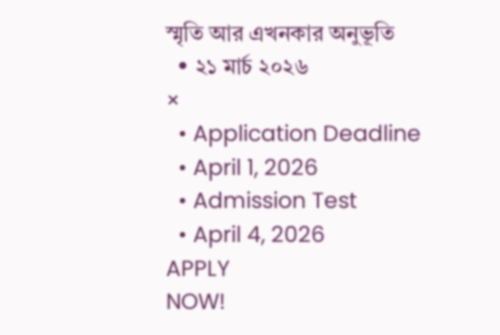স্মৃতি আর এখনকার অনুভূতি
  • ২১ মার্চ ২০২৬
×
  • Application Deadline
  • April 1, 2026
  • Admission Test
  • April 4, 2026
APPLY
NOW!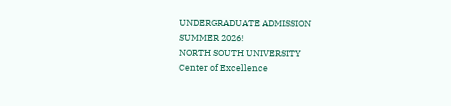UNDERGRADUATE ADMISSION
SUMMER 2026!
NORTH SOUTH UNIVERSITY
Center of Excellence